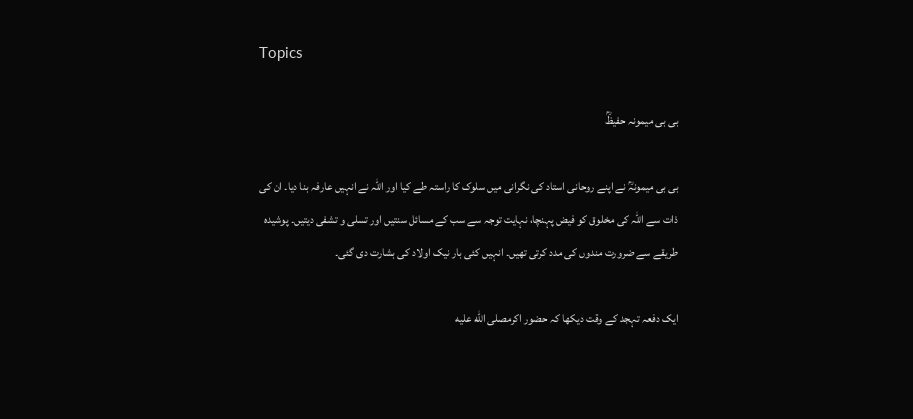Topics

بی بی میمونہ حفیظؒ

بی بی میمونہؒ نے اپنے روحانی استاد کی نگرانی میں سلوک کا راستہ طے کیا اور اللہ نے انہیں عارفہ بنا دیا۔ ان کی ذات سے اللہ کی مخلوق کو فیض پہنچا، نہایت توجہ سے سب کے مسائل سنتیں اور تسلی و تشفی دیتیں۔ پوشیدہ طریقے سے ضرورت مندوں کی مدد کرتی تھیں۔ انہیں کئی بار نیک اولاد کی بشارت دی گئی۔

ایک دفعہ تہجد کے وقت دیکھا کہ حضور اکرمصلى الله عليه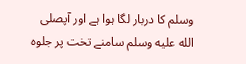وسلم کا دربار لگا ہوا ہے اور آپصلى الله عليه وسلم سامنے تخت پر جلوہ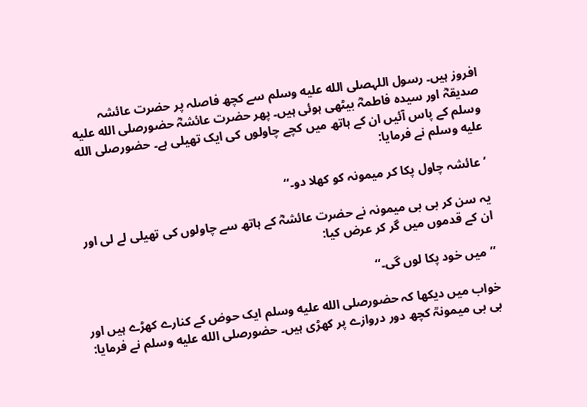افروز ہیں۔ رسول اللہصلى الله عليه وسلم سے کچھ فاصلہ پر حضرت عائشہ صدیقہؓ اور سیدہ فاطمہؓ بیٹھی ہوئی ہیں۔ پھر حضرت عائشہؓ حضورصلى الله عليه وسلم کے پاس آئیں ان کے ہاتھ میں کچے چاولوں کی ایک تھیلی ہے۔ حضورصلى الله عليه وسلم نے فرمایا:

’عائشہ چاول پکا کر میمونہ کو کھلا دو۔‘‘

یہ سن کر بی بی میمونہ نے حضرت عائشہؓ کے ہاتھ سے چاولوں کی تھیلی لے لی اور ان کے قدموں میں گر کر عرض کیا:

’’میں خود پکا لوں گی۔‘‘

خواب میں دیکھا کہ حضورصلى الله عليه وسلم ایک حوض کے کنارے کھڑے ہیں اور بی بی میمونہؒ کچھ دور دروازے پر کھڑی ہیں۔ حضورصلى الله عليه وسلم نے فرمایا: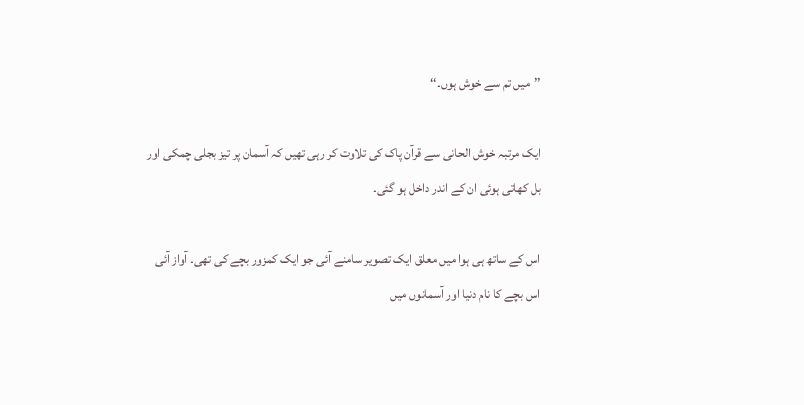’’میں تم سے خوش ہوں۔‘‘

ایک مرتبہ خوش الحانی سے قرآن پاک کی تلاوت کر رہی تھیں کہ آسمان پر تیز بجلی چمکی اور بل کھاتی ہوئی ان کے اندر داخل ہو گئی۔

اس کے ساتھ ہی ہوا میں معلق ایک تصویر سامنے آئی جو ایک کمزور بچے کی تھی۔ آواز آئی اس بچے کا نام دنیا اور آسمانوں میں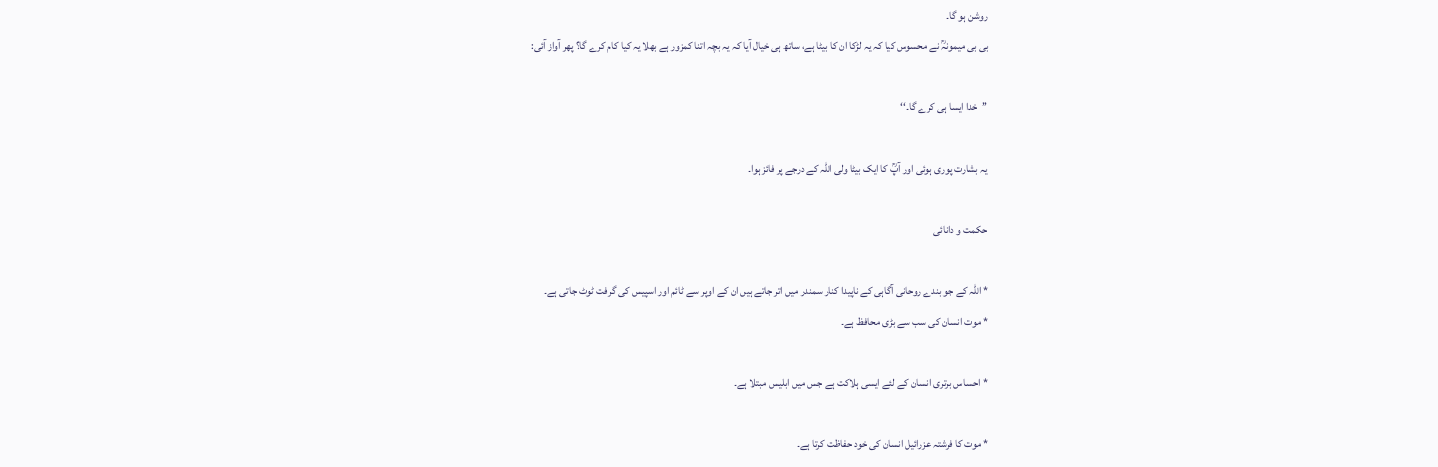روشن ہو گا۔
بی بی میمونہؒ نے محسوس کیا کہ یہ لڑکا ان کا بیٹا ہے، ساتھ ہی خیال آیا کہ یہ بچہ اتنا کمزور ہے بھلا یہ کیا کام کرے گا؟ پھر آواز آئی:

’’خدا ایسا ہی کرے گا۔‘‘

یہ بشارت پوری ہوئی اور آپؒ کا ایک بیٹا ولی اللہ کے درجے پر فائز ہوا۔

حکمت و دانائی

* اللہ کے جو بندے روحانی آگاہی کے ناپیدا کنار سمندر میں اتر جاتے ہیں ان کے اوپر سے ٹائم اور اسپیس کی گرفت ٹوٹ جاتی ہے۔
* موت انسان کی سب سے بڑی محافظ ہے۔

* احساس برتری انسان کے لئے ایسی ہلاکت ہے جس میں ابلیس مبتلا ہے۔

* موت کا فرشتہ عزرائیل انسان کی خود حفاظت کرتا ہے۔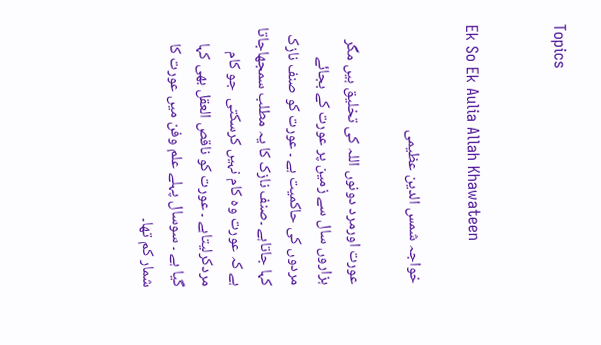Topics


Ek So Ek Aulia Allah Khawateen

خواجہ شمس الدین عظیمی

عورت اورمرد دونوں اللہ کی تخلیق ہیں مگر ہزاروں سال سے زمین پر عورت کے بجائے مردوں کی حاکمیت ہے ۔ عورت کو صنف نازک کہا جاتاہے ۔صنف نازک کا یہ مطلب سمجھاجاتا ہے کہ عورت وہ کام نہیں کرسکتی  جو کام مردکرلیتاہے ۔ عورت کو ناقص العقل بھی کہا گیا ہے ۔ سوسال پہلے علم وفن میں عورت کا شمار کم تھا۔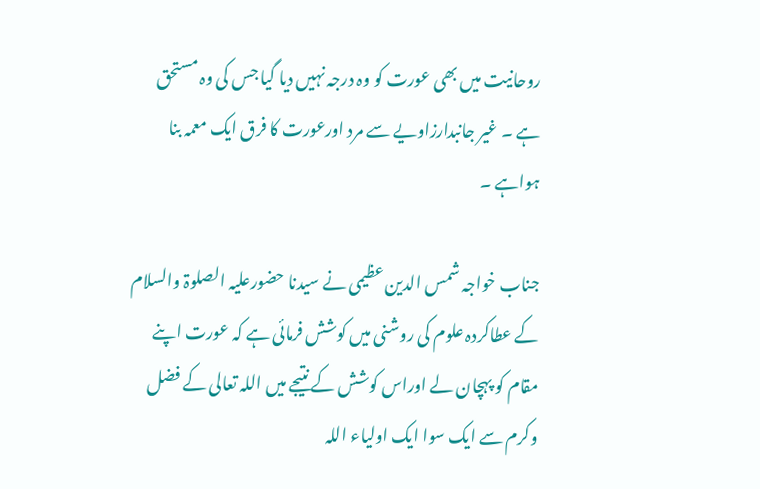روحانیت میں بھی عورت کو وہ درجہ نہیں دیا گیا جس کی وہ مستحق ہے ۔ غیر جانبدارزاویے سے مرد اورعورت کا فرق ایک معمہ بنا ہواہے ۔

جناب خواجہ شمس الدین عظیمی نے سیدنا حضورعلیہ الصلوۃ والسلام کے عطاکردہ علوم کی روشنی میں کوشش فرمائی ہے کہ عورت اپنے مقام کو پہچان لے اوراس کوشش کے نتیجے میں اللہ تعالی کے فضل وکرم سے ایک سوا ایک اولیاء اللہ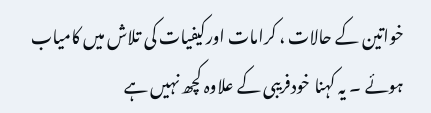خواتین کے حالات ، کرامات اورکیفیات کی تلاش میں کامیاب ہوئے ۔ یہ کہنا خودفریبی کے علاوہ کچھ نہیں ہے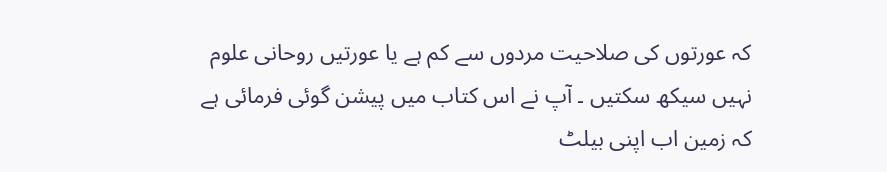کہ عورتوں کی صلاحیت مردوں سے کم ہے یا عورتیں روحانی علوم نہیں سیکھ سکتیں ۔ آپ نے اس کتاب میں پیشن گوئی فرمائی ہے کہ زمین اب اپنی بیلٹ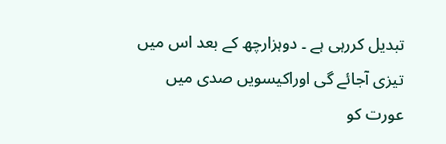تبدیل کررہی ہے ۔ دوہزارچھ کے بعد اس میں تیزی آجائے گی اوراکیسویں صدی میں عورت کو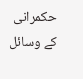حکمرانی کے وسائل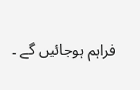فراہم ہوجائیں گے ۔